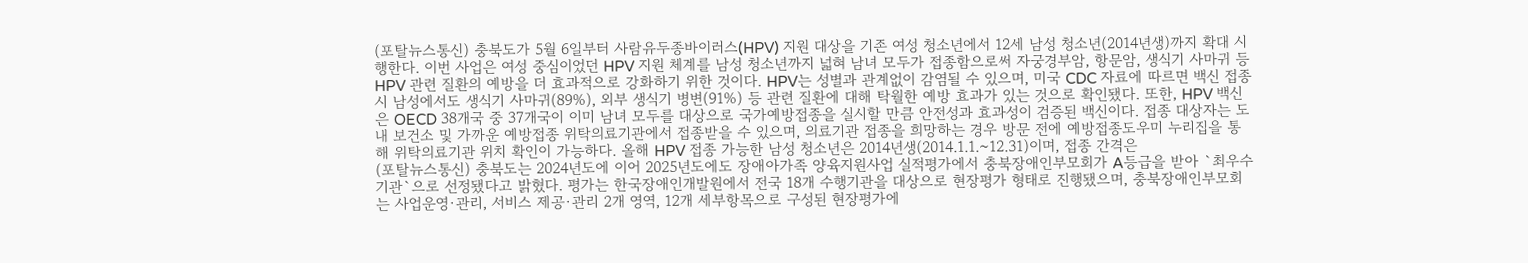(포탈뉴스통신) 충북도가 5월 6일부터 사람유두종바이러스(HPV) 지원 대상을 기존 여성 청소년에서 12세 남성 청소년(2014년생)까지 확대 시행한다. 이번 사업은 여성 중심이었던 HPV 지원 체계를 남성 청소년까지 넓혀 남녀 모두가 접종함으로써 자궁경부암, 항문암, 생식기 사마귀 등 HPV 관련 질환의 예방을 더 효과적으로 강화하기 위한 것이다. HPV는 성별과 관계없이 감염될 수 있으며, 미국 CDC 자료에 따르면 백신 접종 시 남성에서도 생식기 사마귀(89%), 외부 생식기 병변(91%) 등 관련 질환에 대해 탁월한 예방 효과가 있는 것으로 확인됐다. 또한, HPV 백신은 OECD 38개국 중 37개국이 이미 남녀 모두를 대상으로 국가예방접종을 실시할 만큼 안전성과 효과성이 검증된 백신이다. 접종 대상자는 도내 보건소 및 가까운 예방접종 위탁의료기관에서 접종받을 수 있으며, 의료기관 접종을 희망하는 경우 방문 전에 예방접종도우미 누리집을 통해 위탁의료기관 위치 확인이 가능하다. 올해 HPV 접종 가능한 남성 청소년은 2014년생(2014.1.1.~12.31)이며, 접종 간격은
(포탈뉴스통신) 충북도는 2024년도에 이어 2025년도에도 장애아가족 양육지원사업 실적평가에서 충북장애인부모회가 A등급을 받아 `최우수기관`으로 선정됐다고 밝혔다. 평가는 한국장애인개발원에서 전국 18개 수행기관을 대상으로 현장평가 형태로 진행됐으며, 충북장애인부모회는 사업운영·관리, 서비스 제공·관리 2개 영역, 12개 세부항목으로 구성된 현장평가에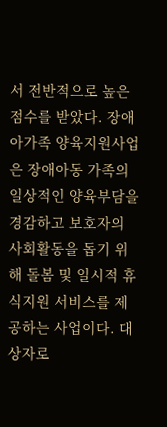서 전반적으로 높은 점수를 받았다. 장애아가족 양육지원사업은 장애아동 가족의 일상적인 양육부담을 경감하고 보호자의 사회활동을 돕기 위해 돌봄 및 일시적 휴식지원 서비스를 제공하는 사업이다. 대상자로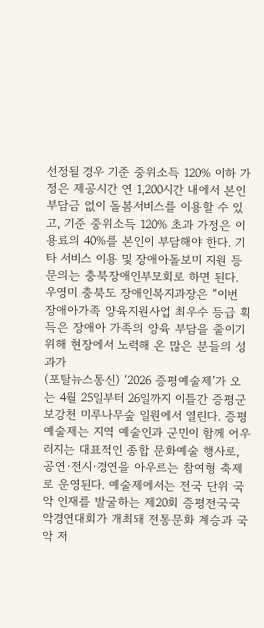선정될 경우 기준 중위소득 120% 이하 가정은 제공시간 연 1,200시간 내에서 본인부담금 없이 돌봄서비스를 이용할 수 있고, 기준 중위소득 120% 초과 가정은 이용료의 40%를 본인이 부담해야 한다. 기타 서비스 이용 및 장애아돌보미 지원 등 문의는 충북장애인부모회로 하면 된다. 우영미 충북도 장애인복지과장은 “이번 장애아가족 양육지원사업 최우수 등급 획득은 장애아 가족의 양육 부담을 줄이기 위해 현장에서 노력해 온 많은 분들의 성과가
(포탈뉴스통신) ‘2026 증평예술제’가 오는 4월 25일부터 26일까지 이틀간 증평군 보강천 미루나무숲 일원에서 열린다. 증평예술제는 지역 예술인과 군민이 함께 어우러지는 대표적인 종합 문화예술 행사로, 공연·전시·경연을 아우르는 참여형 축제로 운영된다. 예술제에서는 전국 단위 국악 인재를 발굴하는 제20회 증평전국국악경연대회가 개최돼 전통문화 계승과 국악 저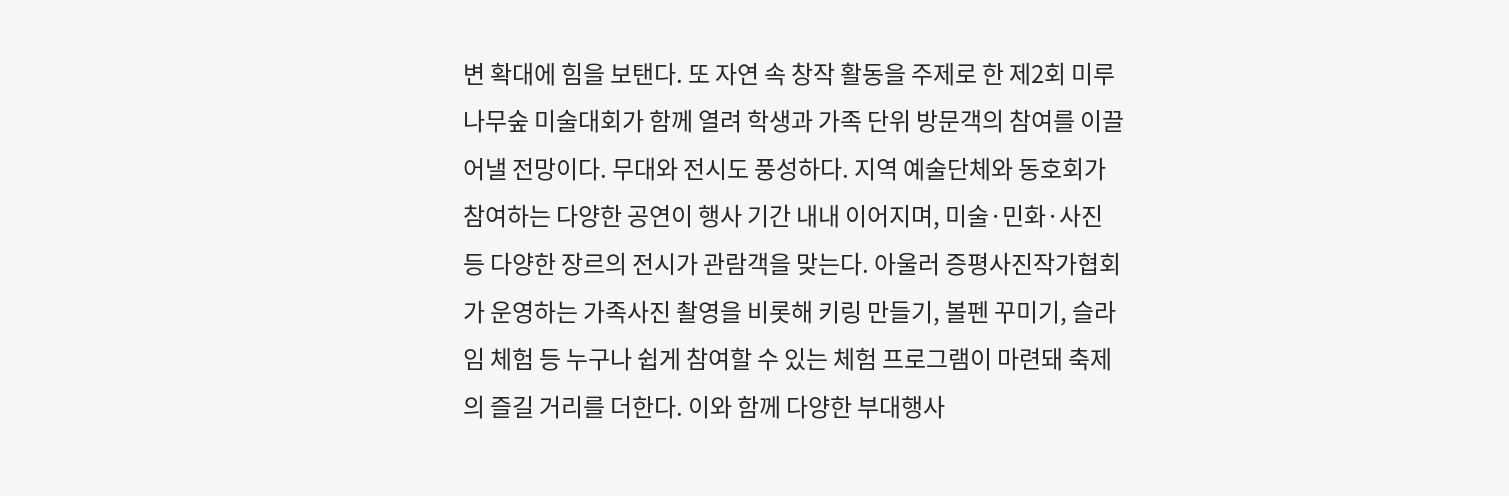변 확대에 힘을 보탠다. 또 자연 속 창작 활동을 주제로 한 제2회 미루나무숲 미술대회가 함께 열려 학생과 가족 단위 방문객의 참여를 이끌어낼 전망이다. 무대와 전시도 풍성하다. 지역 예술단체와 동호회가 참여하는 다양한 공연이 행사 기간 내내 이어지며, 미술·민화·사진 등 다양한 장르의 전시가 관람객을 맞는다. 아울러 증평사진작가협회가 운영하는 가족사진 촬영을 비롯해 키링 만들기, 볼펜 꾸미기, 슬라임 체험 등 누구나 쉽게 참여할 수 있는 체험 프로그램이 마련돼 축제의 즐길 거리를 더한다. 이와 함께 다양한 부대행사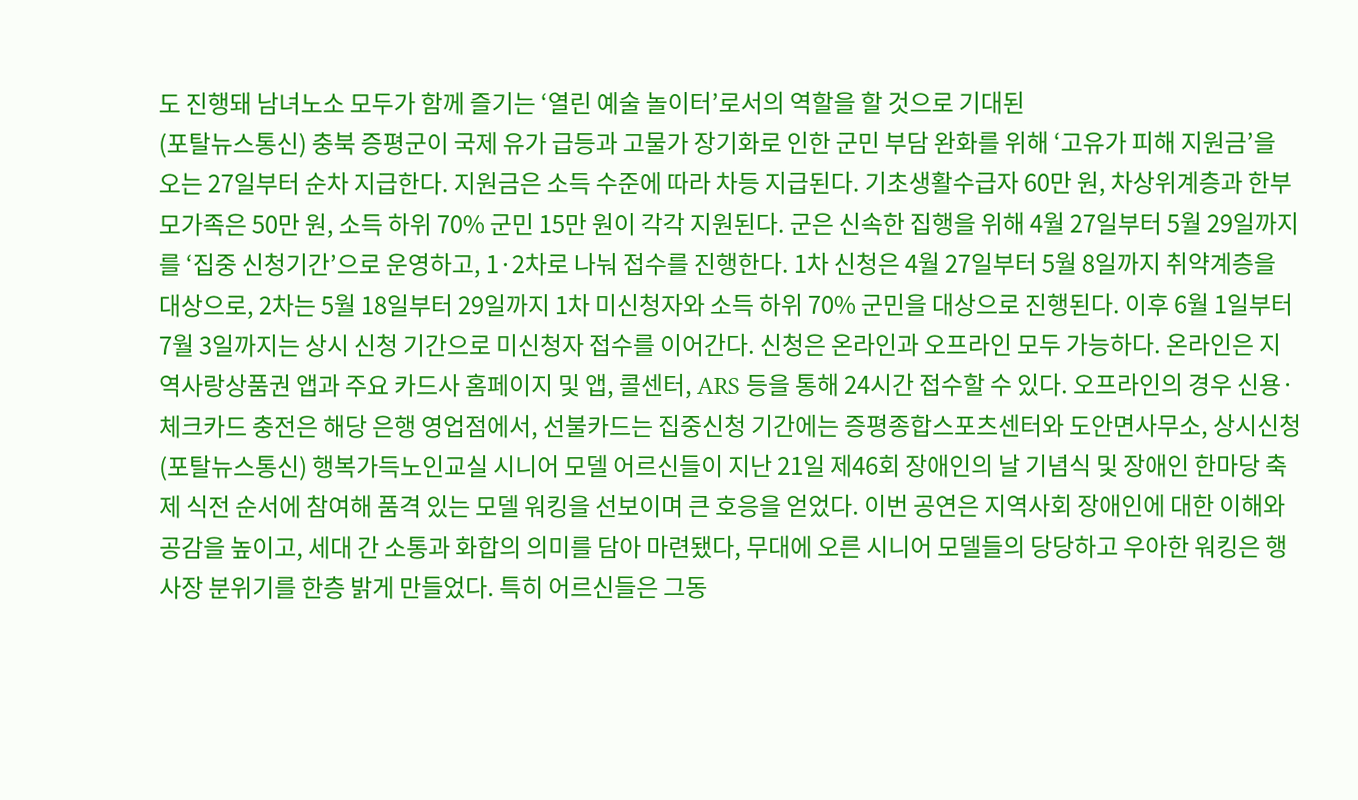도 진행돼 남녀노소 모두가 함께 즐기는 ‘열린 예술 놀이터’로서의 역할을 할 것으로 기대된
(포탈뉴스통신) 충북 증평군이 국제 유가 급등과 고물가 장기화로 인한 군민 부담 완화를 위해 ‘고유가 피해 지원금’을 오는 27일부터 순차 지급한다. 지원금은 소득 수준에 따라 차등 지급된다. 기초생활수급자 60만 원, 차상위계층과 한부모가족은 50만 원, 소득 하위 70% 군민 15만 원이 각각 지원된다. 군은 신속한 집행을 위해 4월 27일부터 5월 29일까지를 ‘집중 신청기간’으로 운영하고, 1·2차로 나눠 접수를 진행한다. 1차 신청은 4월 27일부터 5월 8일까지 취약계층을 대상으로, 2차는 5월 18일부터 29일까지 1차 미신청자와 소득 하위 70% 군민을 대상으로 진행된다. 이후 6월 1일부터 7월 3일까지는 상시 신청 기간으로 미신청자 접수를 이어간다. 신청은 온라인과 오프라인 모두 가능하다. 온라인은 지역사랑상품권 앱과 주요 카드사 홈페이지 및 앱, 콜센터, ARS 등을 통해 24시간 접수할 수 있다. 오프라인의 경우 신용·체크카드 충전은 해당 은행 영업점에서, 선불카드는 집중신청 기간에는 증평종합스포츠센터와 도안면사무소, 상시신청
(포탈뉴스통신) 행복가득노인교실 시니어 모델 어르신들이 지난 21일 제46회 장애인의 날 기념식 및 장애인 한마당 축제 식전 순서에 참여해 품격 있는 모델 워킹을 선보이며 큰 호응을 얻었다. 이번 공연은 지역사회 장애인에 대한 이해와 공감을 높이고, 세대 간 소통과 화합의 의미를 담아 마련됐다, 무대에 오른 시니어 모델들의 당당하고 우아한 워킹은 행사장 분위기를 한층 밝게 만들었다. 특히 어르신들은 그동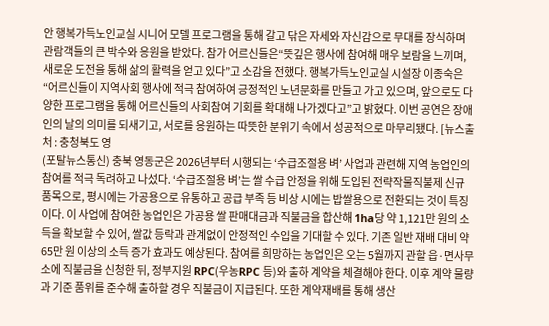안 행복가득노인교실 시니어 모델 프로그램을 통해 갈고 닦은 자세와 자신감으로 무대를 장식하며 관람객들의 큰 박수와 응원을 받았다. 참가 어르신들은“뜻깊은 행사에 참여해 매우 보람을 느끼며, 새로운 도전을 통해 삶의 활력을 얻고 있다”고 소감을 전했다. 행복가득노인교실 시설장 이종숙은 “어르신들이 지역사회 행사에 적극 참여하여 긍정적인 노년문화를 만들고 가고 있으며, 앞으로도 다양한 프로그램을 통해 어르신들의 사회참여 기회를 확대해 나가겠다고”고 밝혔다. 이번 공연은 장애인의 날의 의미를 되새기고, 서로를 응원하는 따뜻한 분위기 속에서 성공적으로 마무리됐다. [뉴스출처 : 충청북도 영
(포탈뉴스통신) 충북 영동군은 2026년부터 시행되는 ‘수급조절용 벼’ 사업과 관련해 지역 농업인의 참여를 적극 독려하고 나섰다. ‘수급조절용 벼’는 쌀 수급 안정을 위해 도입된 전략작물직불제 신규 품목으로, 평시에는 가공용으로 유통하고 공급 부족 등 비상 시에는 밥쌀용으로 전환되는 것이 특징이다. 이 사업에 참여한 농업인은 가공용 쌀 판매대금과 직불금을 합산해 1ha당 약 1,121만 원의 소득을 확보할 수 있어, 쌀값 등락과 관계없이 안정적인 수입을 기대할 수 있다. 기존 일반 재배 대비 약 65만 원 이상의 소득 증가 효과도 예상된다. 참여를 희망하는 농업인은 오는 5월까지 관할 읍·면사무소에 직불금을 신청한 뒤, 정부지원 RPC(우농RPC 등)와 출하 계약을 체결해야 한다. 이후 계약 물량과 기준 품위를 준수해 출하할 경우 직불금이 지급된다. 또한 계약재배를 통해 생산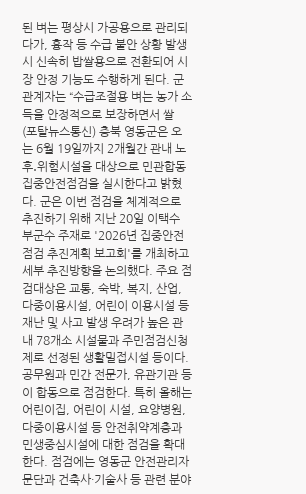된 벼는 평상시 가공용으로 관리되다가, 흉작 등 수급 불안 상황 발생 시 신속히 밥쌀용으로 전환되어 시장 안정 기능도 수행하게 된다. 군 관계자는 “수급조절용 벼는 농가 소득을 안정적으로 보장하면서 쌀
(포탈뉴스통신) 충북 영동군은 오는 6월 19일까지 2개월간 관내 노후․위험시설을 대상으로 민관합동 집중안전점검을 실시한다고 밝혔다. 군은 이번 점검을 체계적으로 추진하기 위해 지난 20일 이택수 부군수 주재로 '2026년 집중안전점검 추진계획 보고회'를 개최하고 세부 추진방향을 논의했다. 주요 점검대상은 교통, 숙박, 복지, 산업, 다중이용시설, 어린이 이용시설 등 재난 및 사고 발생 우려가 높은 관내 78개소 시설물과 주민점검신청제로 선정된 생활밀접시설 등이다. 공무원과 민간 전문가, 유관기관 등이 합동으로 점검한다. 특히 올해는 어린이집, 어린이 시설, 요양병원, 다중이용시설 등 안전취약계층과 민생중심시설에 대한 점검을 확대한다. 점검에는 영동군 안전관리자문단과 건축사·기술사 등 관련 분야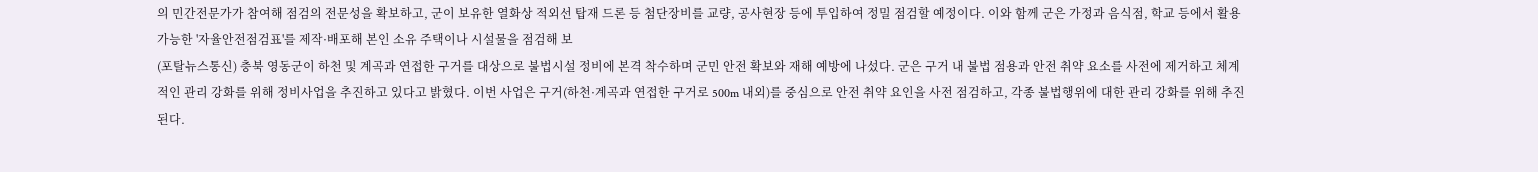의 민간전문가가 참여해 점검의 전문성을 확보하고, 군이 보유한 열화상 적외선 탑재 드론 등 첨단장비를 교량, 공사현장 등에 투입하여 정밀 점검할 예정이다. 이와 함께 군은 가정과 음식점, 학교 등에서 활용 가능한 '자율안전점검표'를 제작·배포해 본인 소유 주택이나 시설물을 점검해 보
(포탈뉴스통신) 충북 영동군이 하천 및 계곡과 연접한 구거를 대상으로 불법시설 정비에 본격 착수하며 군민 안전 확보와 재해 예방에 나섰다. 군은 구거 내 불법 점용과 안전 취약 요소를 사전에 제거하고 체계적인 관리 강화를 위해 정비사업을 추진하고 있다고 밝혔다. 이번 사업은 구거(하천·계곡과 연접한 구거로 500m 내외)를 중심으로 안전 취약 요인을 사전 점검하고, 각종 불법행위에 대한 관리 강화를 위해 추진된다.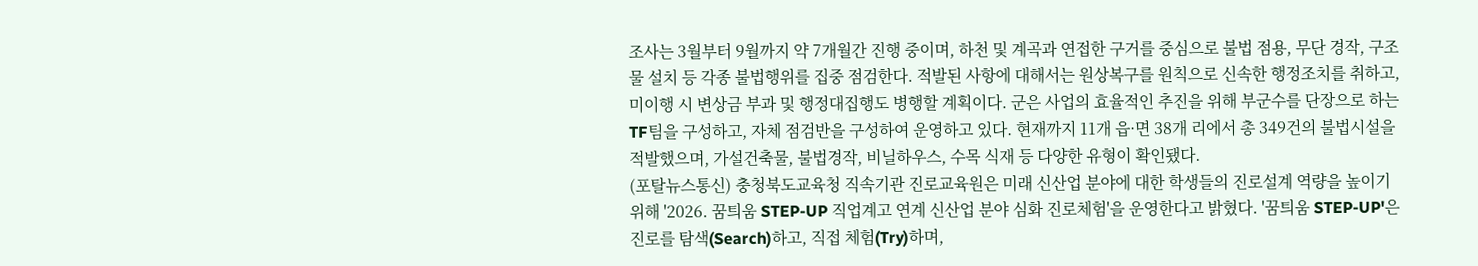조사는 3월부터 9월까지 약 7개월간 진행 중이며, 하천 및 계곡과 연접한 구거를 중심으로 불법 점용, 무단 경작, 구조물 설치 등 각종 불법행위를 집중 점검한다. 적발된 사항에 대해서는 원상복구를 원칙으로 신속한 행정조치를 취하고, 미이행 시 변상금 부과 및 행정대집행도 병행할 계획이다. 군은 사업의 효율적인 추진을 위해 부군수를 단장으로 하는 TF팀을 구성하고, 자체 점검반을 구성하여 운영하고 있다. 현재까지 11개 읍·면 38개 리에서 총 349건의 불법시설을 적발했으며, 가설건축물, 불법경작, 비닐하우스, 수목 식재 등 다양한 유형이 확인됐다.
(포탈뉴스통신) 충청북도교육청 직속기관 진로교육원은 미래 신산업 분야에 대한 학생들의 진로설계 역량을 높이기 위해 '2026. 꿈틔움 STEP-UP 직업계고 연계 신산업 분야 심화 진로체험'을 운영한다고 밝혔다. '꿈틔움 STEP-UP'은 진로를 탐색(Search)하고, 직접 체험(Try)하며,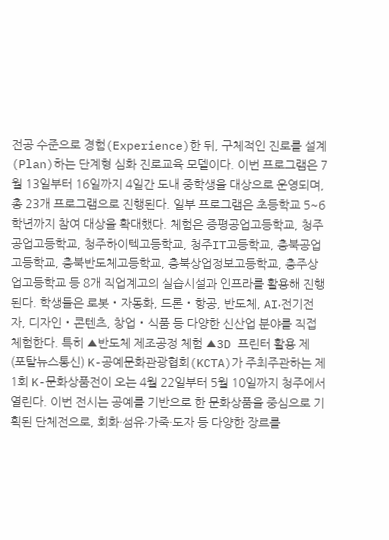전공 수준으로 경험(Experience)한 뒤, 구체적인 진로를 설계(Plan)하는 단계형 심화 진로교육 모델이다. 이번 프로그램은 7월 13일부터 16일까지 4일간 도내 중학생을 대상으로 운영되며, 총 23개 프로그램으로 진행된다. 일부 프로그램은 초등학교 5~6학년까지 참여 대상을 확대했다. 체험은 증평공업고등학교, 청주공업고등학교, 청주하이텍고등학교, 청주IT고등학교, 충북공업고등학교, 충북반도체고등학교, 충북상업정보고등학교, 충주상업고등학교 등 8개 직업계고의 실습시설과 인프라를 활용해 진행된다. 학생들은 로봇‧자동화, 드론‧항공, 반도체, AI‧전기전자, 디자인‧콘텐츠, 창업‧식품 등 다양한 신산업 분야를 직접 체험한다. 특히 ▲반도체 제조공정 체험 ▲3D 프린터 활용 제
(포탈뉴스통신) K-공예문화관광협회(KCTA)가 주최주관하는 제1회 K-문화상품전이 오는 4월 22일부터 5월 10일까지 청주에서 열린다. 이번 전시는 공예를 기반으로 한 문화상품을 중심으로 기획된 단체전으로, 회화·섬유·가죽·도자 등 다양한 장르를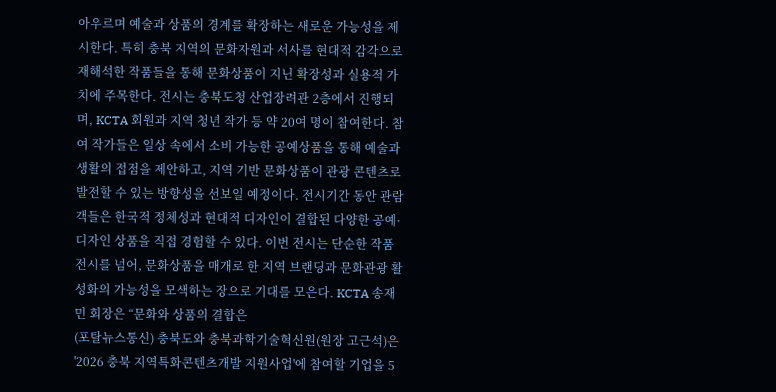아우르며 예술과 상품의 경계를 확장하는 새로운 가능성을 제시한다. 특히 충북 지역의 문화자원과 서사를 현대적 감각으로 재해석한 작품들을 통해 문화상품이 지닌 확장성과 실용적 가치에 주목한다. 전시는 충북도청 산업장려관 2층에서 진행되며, KCTA 회원과 지역 청년 작가 등 약 20여 명이 참여한다. 참여 작가들은 일상 속에서 소비 가능한 공예상품을 통해 예술과 생활의 접점을 제안하고, 지역 기반 문화상품이 관광 콘텐츠로 발전할 수 있는 방향성을 선보일 예정이다. 전시기간 동안 관람객들은 한국적 정체성과 현대적 디자인이 결합된 다양한 공예·디자인 상품을 직접 경험할 수 있다. 이번 전시는 단순한 작품 전시를 넘어, 문화상품을 매개로 한 지역 브랜딩과 문화관광 활성화의 가능성을 모색하는 장으로 기대를 모은다. KCTA 송재민 회장은 “문화와 상품의 결합은
(포탈뉴스통신) 충북도와 충북과학기술혁신원(원장 고근석)은 '2026 충북 지역특화콘텐츠개발 지원사업'에 참여할 기업을 5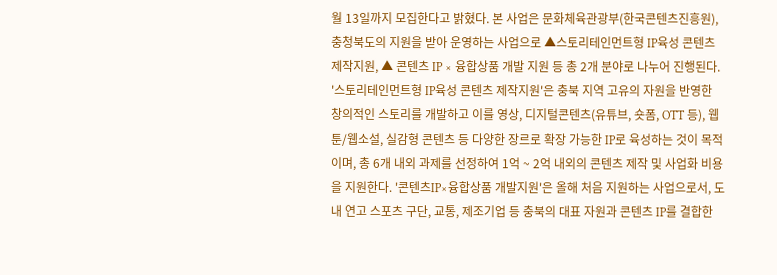월 13일까지 모집한다고 밝혔다. 본 사업은 문화체육관광부(한국콘텐츠진흥원), 충청북도의 지원을 받아 운영하는 사업으로 ▲스토리테인먼트형 IP육성 콘텐츠 제작지원, ▲ 콘텐츠 IP × 융합상품 개발 지원 등 총 2개 분야로 나누어 진행된다. '스토리테인먼트형 IP육성 콘텐츠 제작지원'은 충북 지역 고유의 자원을 반영한 창의적인 스토리를 개발하고 이를 영상, 디지털콘텐츠(유튜브, 숏폼, OTT 등), 웹툰/웹소설, 실감형 콘텐츠 등 다양한 장르로 확장 가능한 IP로 육성하는 것이 목적이며, 총 6개 내외 과제를 선정하여 1억 ~ 2억 내외의 콘텐츠 제작 및 사업화 비용을 지원한다. '콘텐츠IP×융합상품 개발지원'은 올해 처음 지원하는 사업으로서, 도내 연고 스포츠 구단, 교통, 제조기업 등 충북의 대표 자원과 콘텐츠 IP를 결합한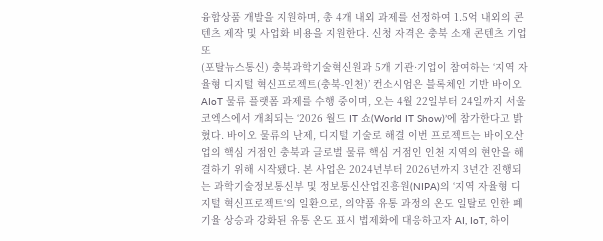융합상품 개발을 지원하며, 총 4개 내외 과제를 선정하여 1.5억 내외의 콘텐츠 제작 및 사업화 비용을 지원한다. 신청 자격은 충북 소재 콘텐츠 기업 또
(포탈뉴스통신) 충북과학기술혁신원과 5개 기관·기업이 참여하는 ‘지역 자율형 디지털 혁신프로젝트(충북-인천)’ 컨소시엄은 블록체인 기반 바이오 AIoT 물류 플랫폼 과제를 수행 중이며, 오는 4월 22일부터 24일까지 서울 코엑스에서 개최되는 ‘2026 월드 IT 쇼(World IT Show)’에 참가한다고 밝혔다. 바이오 물류의 난제, 디지털 기술로 해결 이번 프로젝트는 바이오산업의 핵심 거점인 충북과 글로벌 물류 핵심 거점인 인천 지역의 현안을 해결하기 위해 시작됐다. 본 사업은 2024년부터 2026년까지 3년간 진행되는 과학기술정보통신부 및 정보통신산업진흥원(NIPA)의 ‘지역 자율형 디지털 혁신프로젝트‘의 일환으로, 의약품 유통 과정의 온도 일탈로 인한 폐기율 상승과 강화된 유통 온도 표시 법제화에 대응하고자 AI, IoT, 하이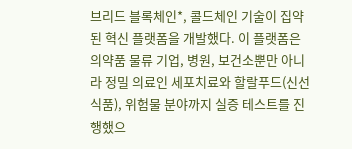브리드 블록체인*, 콜드체인 기술이 집약된 혁신 플랫폼을 개발했다. 이 플랫폼은 의약품 물류 기업, 병원, 보건소뿐만 아니라 정밀 의료인 세포치료와 할랄푸드(신선식품), 위험물 분야까지 실증 테스트를 진행했으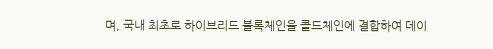며, 국내 최초로 하이브리드 블록체인을 콜드체인에 결합하여 데이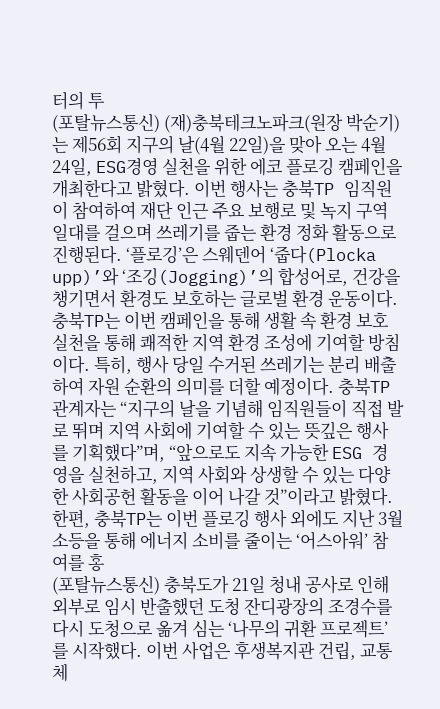터의 투
(포탈뉴스통신) (재)충북테크노파크(원장 박순기)는 제56회 지구의 날(4월 22일)을 맞아 오는 4월 24일, ESG경영 실천을 위한 에코 플로깅 캠페인을 개최한다고 밝혔다. 이번 행사는 충북TP 임직원이 참여하여 재단 인근 주요 보행로 및 녹지 구역 일대를 걸으며 쓰레기를 줍는 환경 정화 활동으로 진행된다. ‘플로깅’은 스웨덴어 ‘줍다(Plocka upp)’와 ‘조깅(Jogging)’의 합성어로, 건강을 챙기면서 환경도 보호하는 글로벌 환경 운동이다. 충북TP는 이번 캠페인을 통해 생활 속 환경 보호 실천을 통해 쾌적한 지역 환경 조성에 기여할 방침이다. 특히, 행사 당일 수거된 쓰레기는 분리 배출하여 자원 순환의 의미를 더할 예정이다. 충북TP 관계자는 “지구의 날을 기념해 임직원들이 직접 발로 뛰며 지역 사회에 기여할 수 있는 뜻깊은 행사를 기획했다”며, “앞으로도 지속 가능한 ESG 경영을 실천하고, 지역 사회와 상생할 수 있는 다양한 사회공헌 활동을 이어 나갈 것”이라고 밝혔다. 한편, 충북TP는 이번 플로깅 행사 외에도 지난 3월 소등을 통해 에너지 소비를 줄이는 ‘어스아워’ 참여를 홍
(포탈뉴스통신) 충북도가 21일 청내 공사로 인해 외부로 임시 반출했던 도청 잔디광장의 조경수를 다시 도청으로 옮겨 심는 ‘나무의 귀환 프로젝트’를 시작했다. 이번 사업은 후생복지관 건립, 교통체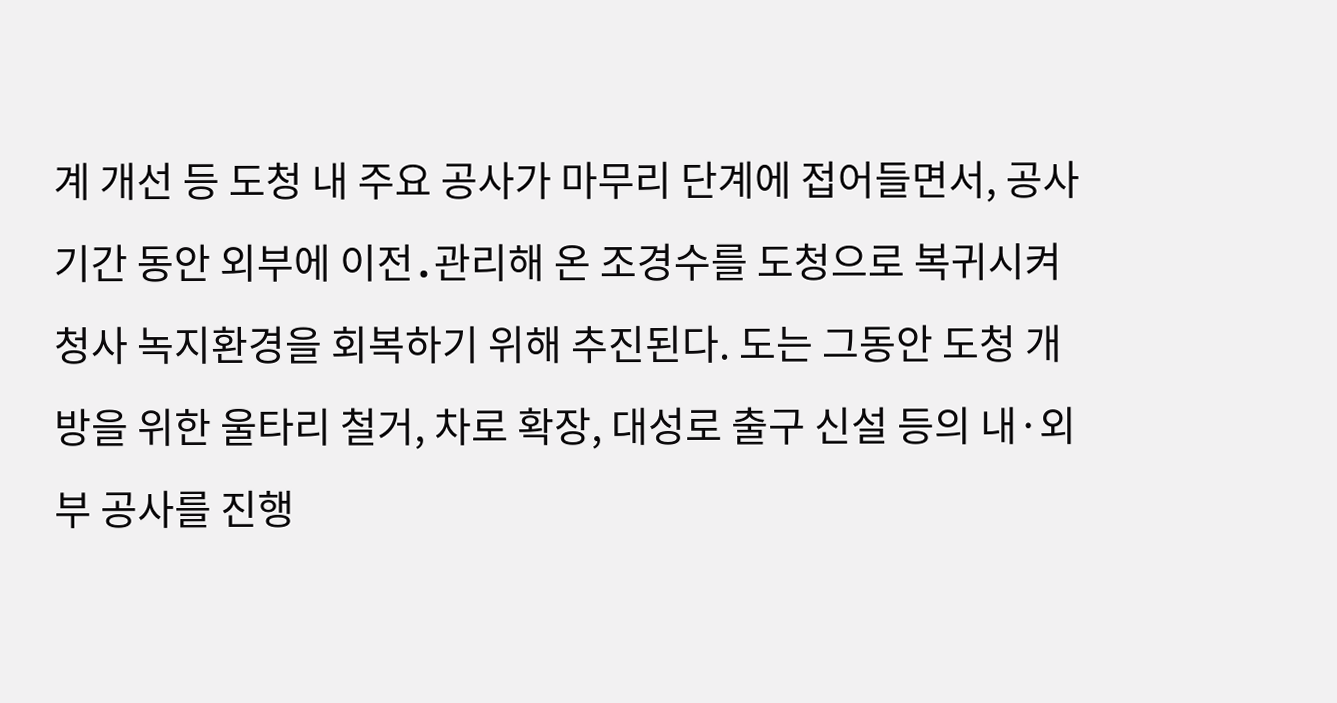계 개선 등 도청 내 주요 공사가 마무리 단계에 접어들면서, 공사기간 동안 외부에 이전․관리해 온 조경수를 도청으로 복귀시켜 청사 녹지환경을 회복하기 위해 추진된다. 도는 그동안 도청 개방을 위한 울타리 철거, 차로 확장, 대성로 출구 신설 등의 내·외부 공사를 진행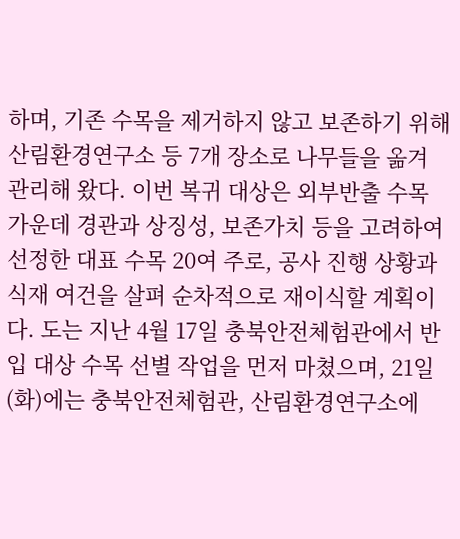하며, 기존 수목을 제거하지 않고 보존하기 위해 산림환경연구소 등 7개 장소로 나무들을 옮겨 관리해 왔다. 이번 복귀 대상은 외부반출 수목 가운데 경관과 상징성, 보존가치 등을 고려하여 선정한 대표 수목 20여 주로, 공사 진행 상황과 식재 여건을 살펴 순차적으로 재이식할 계획이다. 도는 지난 4월 17일 충북안전체험관에서 반입 대상 수목 선별 작업을 먼저 마쳤으며, 21일(화)에는 충북안전체험관, 산림환경연구소에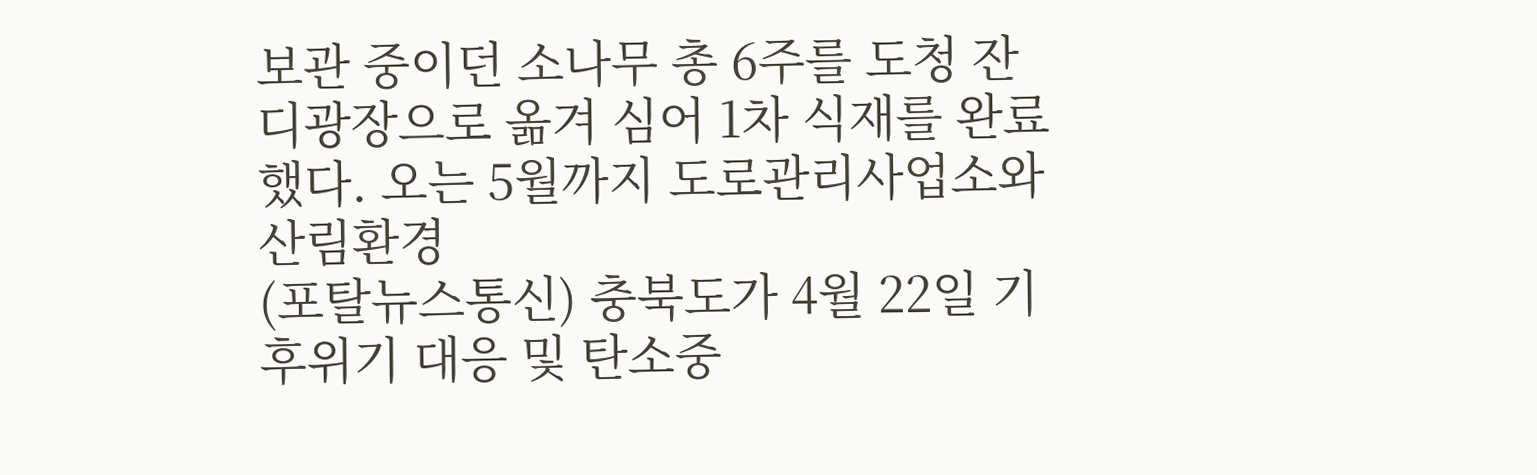보관 중이던 소나무 총 6주를 도청 잔디광장으로 옮겨 심어 1차 식재를 완료했다. 오는 5월까지 도로관리사업소와 산림환경
(포탈뉴스통신) 충북도가 4월 22일 기후위기 대응 및 탄소중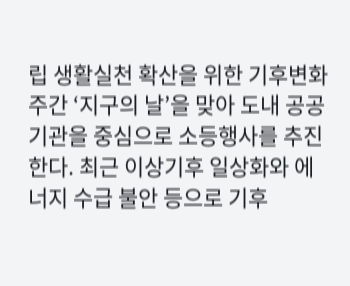립 생활실천 확산을 위한 기후변화주간 ‘지구의 날’을 맞아 도내 공공기관을 중심으로 소등행사를 추진한다. 최근 이상기후 일상화와 에너지 수급 불안 등으로 기후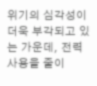위기의 심각성이 더욱 부각되고 있는 가운데, 전력 사용을 줄이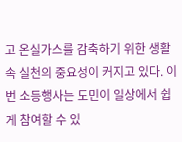고 온실가스를 감축하기 위한 생활 속 실천의 중요성이 커지고 있다. 이번 소등행사는 도민이 일상에서 쉽게 참여할 수 있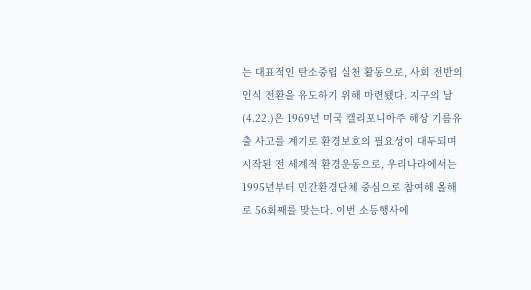는 대표적인 탄소중립 실천 활동으로, 사회 전반의 인식 전환을 유도하기 위해 마련됐다. 지구의 날(4.22.)은 1969년 미국 캘리포니아주 해상 기름유출 사고를 계기로 환경보호의 필요성이 대두되며 시작된 전 세계적 환경운동으로, 우리나라에서는 1995년부터 민간환경단체 중심으로 참여해 올해로 56회째를 맞는다. 이번 소등행사에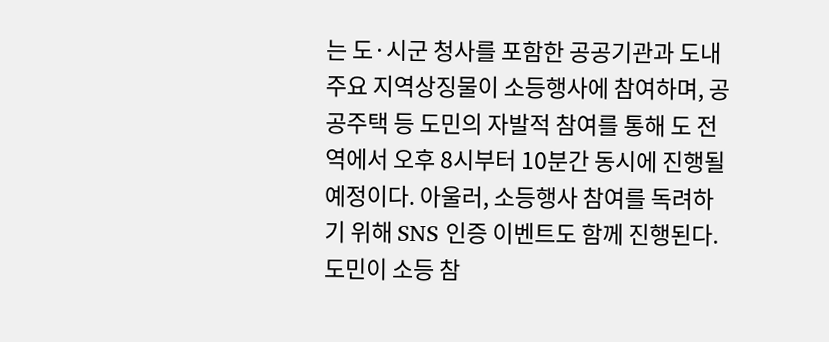는 도·시군 청사를 포함한 공공기관과 도내 주요 지역상징물이 소등행사에 참여하며, 공공주택 등 도민의 자발적 참여를 통해 도 전역에서 오후 8시부터 10분간 동시에 진행될 예정이다. 아울러, 소등행사 참여를 독려하기 위해 SNS 인증 이벤트도 함께 진행된다. 도민이 소등 참